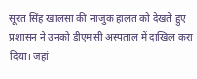सूरत सिंह खालसा की नाजुक हालत को देखते हुए प्रशासन ने उनको डीएमसी अस्पताल में दाखिल करा दिया। जहां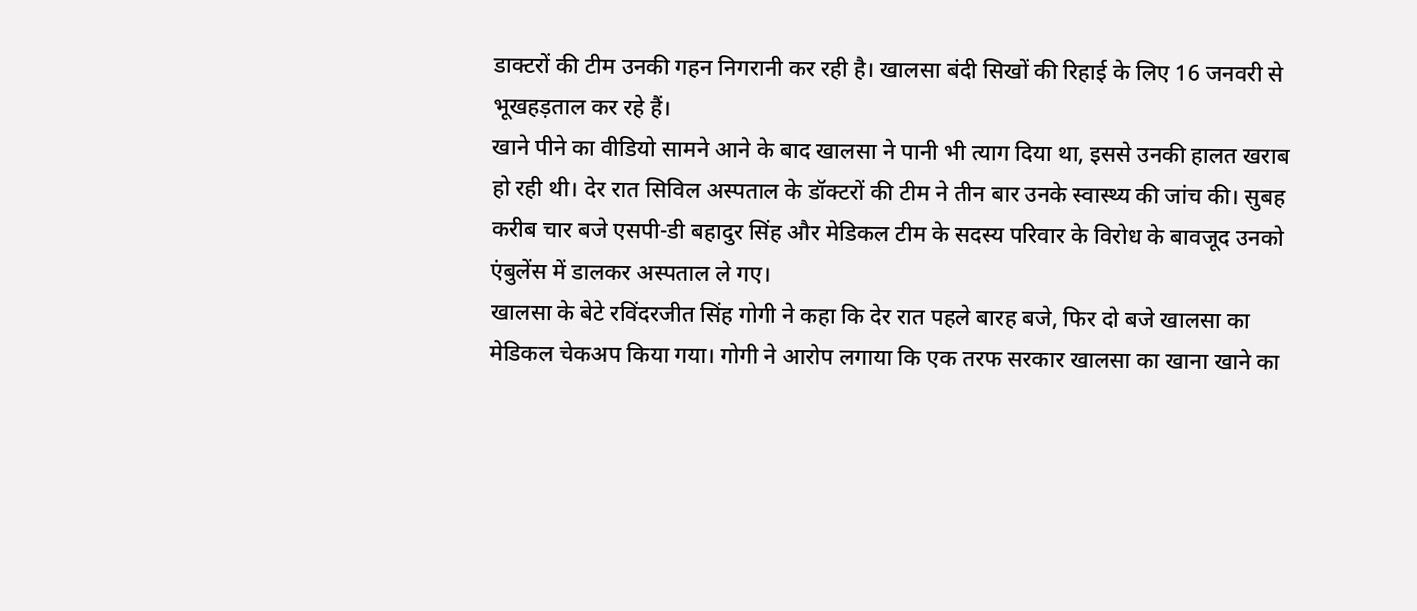डाक्टरों की टीम उनकी गहन निगरानी कर रही है। खालसा बंदी सिखों की रिहाई के लिए 16 जनवरी से भूखहड़ताल कर रहे हैं।
खाने पीने का वीडियो सामने आने के बाद खालसा ने पानी भी त्याग दिया था, इससे उनकी हालत खराब हो रही थी। देर रात सिविल अस्पताल के डॉक्टरों की टीम ने तीन बार उनके स्वास्थ्य की जांच की। सुबह करीब चार बजे एसपी-डी बहादुर सिंह और मेडिकल टीम के सदस्य परिवार के विरोध के बावजूद उनको एंबुलेंस में डालकर अस्पताल ले गए।
खालसा के बेटे रविंदरजीत सिंह गोगी ने कहा कि देर रात पहले बारह बजे, फिर दो बजे खालसा का मेडिकल चेकअप किया गया। गोगी ने आरोप लगाया कि एक तरफ सरकार खालसा का खाना खाने का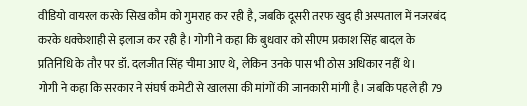वीडियो वायरल करके सिख कौम को गुमराह कर रही है, जबकि दूसरी तरफ खुद ही अस्पताल में नजरबंद करके धक्केशाही से इलाज कर रही है। गोगी ने कहा कि बुधवार को सीएम प्रकाश सिंह बादल के प्रतिनिधि के तौर पर डॉ. दलजीत सिंह चीमा आए थे, लेकिन उनके पास भी ठोस अधिकार नहीं थे।
गोगी ने कहा कि सरकार ने संघर्ष कमेटी से खालसा की मांगों की जानकारी मांगी है। जबकि पहले ही 79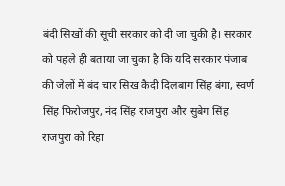बंदी सिखों की सूची सरकार को दी जा चुकी है। सरकार को पहले ही बताया जा चुका है कि यदि सरकार पंजाब की जेलों में बंद चार सिख कैदी दिलबाग सिंह बंगा, स्वर्ण सिंह फिरोजपुर, नंद सिंह राजपुरा और सुबेग सिंह राजपुरा को रिहा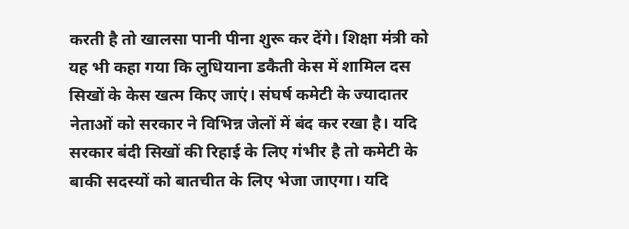करती है तो खालसा पानी पीना शुरू कर देंगे। शिक्षा मंत्री को यह भी कहा गया कि लुधियाना डकैती केस में शामिल दस सिखों के केस खत्म किए जाएं। संघर्ष कमेटी के ज्यादातर नेताओं को सरकार ने विभिन्न जेलों में बंद कर रखा है। यदि सरकार बंदी सिखों की रिहाई के लिए गंभीर है तो कमेटी के बाकी सदस्यों को बातचीत के लिए भेजा जाएगा। यदि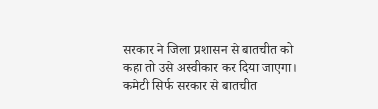सरकार ने जिला प्रशासन से बातचीत को कहा तो उसे अस्वीकार कर दिया जाएगा। कमेटी सिर्फ सरकार से बातचीत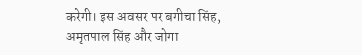करेगी। इस अवसर पर बगीचा सिंह, अमृतपाल सिंह और जोगा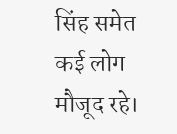सिंह समेत कई लोग मौजूद रहे।